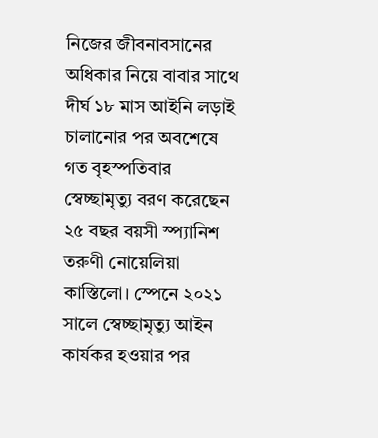নিজের জীবনাবসানের অধিকার নিয়ে বাবার সাথে দীর্ঘ ১৮ মাস আইনি লড়াই চালানোর পর অবশেষে গত বৃহস্পতিবার স্বেচ্ছামৃত্যু বরণ করেছেন ২৫ বছর বয়সী স্প্যানিশ তরুণী নোয়েলিয়া কাস্তিলো। স্পেনে ২০২১ সালে স্বেচ্ছামৃত্যু আইন কার্যকর হওয়ার পর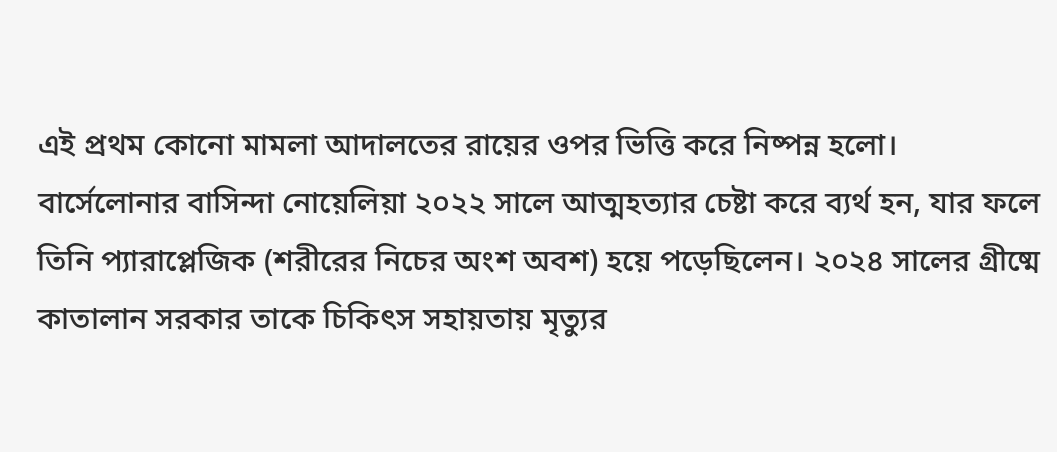এই প্রথম কোনো মামলা আদালতের রায়ের ওপর ভিত্তি করে নিষ্পন্ন হলো।
বার্সেলোনার বাসিন্দা নোয়েলিয়া ২০২২ সালে আত্মহত্যার চেষ্টা করে ব্যর্থ হন, যার ফলে তিনি প্যারাপ্লেজিক (শরীরের নিচের অংশ অবশ) হয়ে পড়েছিলেন। ২০২৪ সালের গ্রীষ্মে কাতালান সরকার তাকে চিকিৎস সহায়তায় মৃত্যুর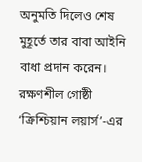অনুমতি দিলেও শেষ মুহূর্তে তার বাবা আইনি বাধা প্রদান করেন। রক্ষণশীল গোষ্ঠী ‘ক্রিশ্চিয়ান লয়ার্স’-এর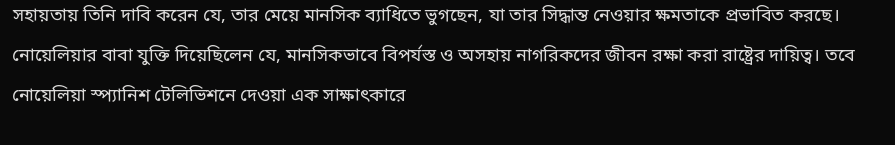সহায়তায় তিনি দাবি করেন যে, তার মেয়ে মানসিক ব্যাধিতে ভুগছেন, যা তার সিদ্ধান্ত নেওয়ার ক্ষমতাকে প্রভাবিত করছে।
নোয়েলিয়ার বাবা যুক্তি দিয়েছিলেন যে, মানসিকভাবে বিপর্যস্ত ও অসহায় নাগরিকদের জীবন রক্ষা করা রাষ্ট্রের দায়িত্ব। তবে নোয়েলিয়া স্প্যানিশ টেলিভিশনে দেওয়া এক সাক্ষাৎকারে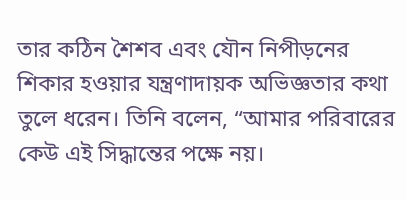তার কঠিন শৈশব এবং যৌন নিপীড়নের শিকার হওয়ার যন্ত্রণাদায়ক অভিজ্ঞতার কথা তুলে ধরেন। তিনি বলেন, “আমার পরিবারের কেউ এই সিদ্ধান্তের পক্ষে নয়।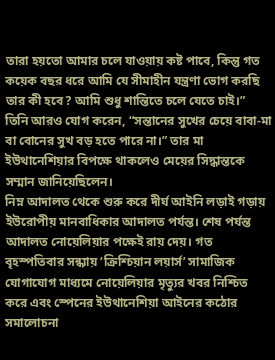তারা হয়তো আমার চলে যাওয়ায় কষ্ট পাবে, কিন্তু গত কয়েক বছর ধরে আমি যে সীমাহীন যন্ত্রণা ভোগ করছি তার কী হবে? আমি শুধু শান্তিতে চলে যেতে চাই।”
তিনি আরও যোগ করেন, “সন্তানের সুখের চেয়ে বাবা-মা বা বোনের সুখ বড় হতে পারে না।” তার মা ইউথানেশিয়ার বিপক্ষে থাকলেও মেয়ের সিদ্ধান্তকে সম্মান জানিয়েছিলেন।
নিম্ন আদালত থেকে শুরু করে দীর্ঘ আইনি লড়াই গড়ায় ইউরোপীয় মানবাধিকার আদালত পর্যন্ত। শেষ পর্যন্ত আদালত নোয়েলিয়ার পক্ষেই রায় দেয়। গত বৃহস্পতিবার সন্ধ্যায় ‘ক্রিশ্চিয়ান লয়ার্স’ সামাজিক যোগাযোগ মাধ্যমে নোয়েলিয়ার মৃত্যুর খবর নিশ্চিত করে এবং স্পেনের ইউথানেশিয়া আইনের কঠোর সমালোচনা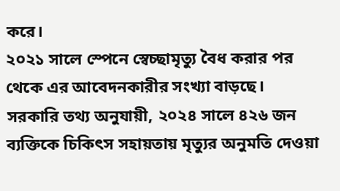করে।
২০২১ সালে স্পেনে স্বেচ্ছামৃত্যু বৈধ করার পর থেকে এর আবেদনকারীর সংখ্যা বাড়ছে। সরকারি তথ্য অনুযায়ী, ২০২৪ সালে ৪২৬ জন ব্যক্তিকে চিকিৎস সহায়তায় মৃত্যুর অনুমতি দেওয়া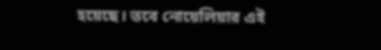হয়েছে। তবে নোয়েলিয়ার এই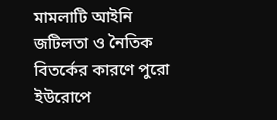মামলাটি আইনি জটিলতা ও নৈতিক বিতর্কের কারণে পুরো ইউরোপে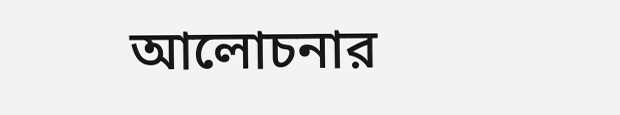আলোচনার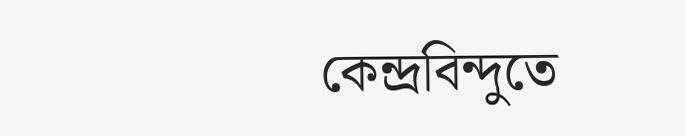কেন্দ্রবিন্দুতে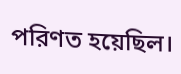পরিণত হয়েছিল।